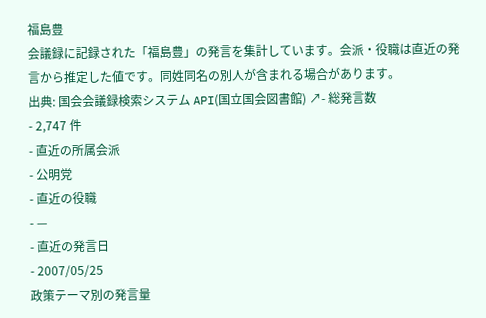福島豊
会議録に記録された「福島豊」の発言を集計しています。会派・役職は直近の発言から推定した値です。同姓同名の別人が含まれる場合があります。
出典: 国会会議録検索システム API(国立国会図書館) ↗- 総発言数
- 2,747 件
- 直近の所属会派
- 公明党
- 直近の役職
- —
- 直近の発言日
- 2007/05/25
政策テーマ別の発言量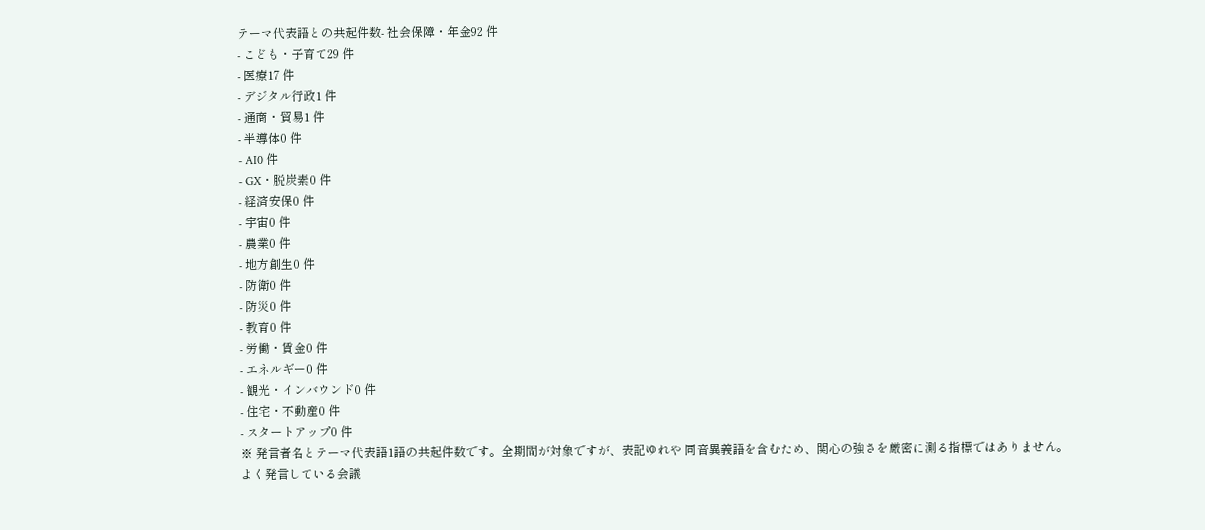テーマ代表語との共起件数- 社会保障・年金92 件
- こども・子育て29 件
- 医療17 件
- デジタル行政1 件
- 通商・貿易1 件
- 半導体0 件
- AI0 件
- GX・脱炭素0 件
- 経済安保0 件
- 宇宙0 件
- 農業0 件
- 地方創生0 件
- 防衛0 件
- 防災0 件
- 教育0 件
- 労働・賃金0 件
- エネルギー0 件
- 観光・インバウンド0 件
- 住宅・不動産0 件
- スタートアップ0 件
※ 発言者名とテーマ代表語1語の共起件数です。全期間が対象ですが、表記ゆれや 同音異義語を含むため、関心の強さを厳密に測る指標ではありません。
よく発言している会議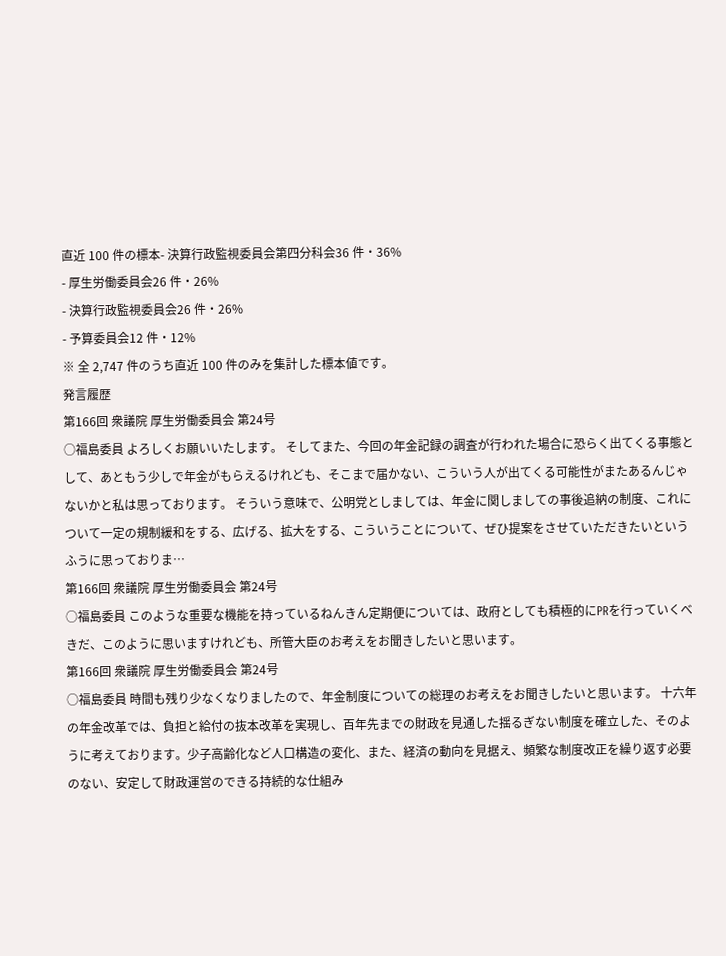直近 100 件の標本- 決算行政監視委員会第四分科会36 件・36%
- 厚生労働委員会26 件・26%
- 決算行政監視委員会26 件・26%
- 予算委員会12 件・12%
※ 全 2,747 件のうち直近 100 件のみを集計した標本値です。
発言履歴
第166回 衆議院 厚生労働委員会 第24号
○福島委員 よろしくお願いいたします。 そしてまた、今回の年金記録の調査が行われた場合に恐らく出てくる事態として、あともう少しで年金がもらえるけれども、そこまで届かない、こういう人が出てくる可能性がまたあるんじゃないかと私は思っております。 そういう意味で、公明党としましては、年金に関しましての事後追納の制度、これについて一定の規制緩和をする、広げる、拡大をする、こういうことについて、ぜひ提案をさせていただきたいというふうに思っておりま…
第166回 衆議院 厚生労働委員会 第24号
○福島委員 このような重要な機能を持っているねんきん定期便については、政府としても積極的にPRを行っていくべきだ、このように思いますけれども、所管大臣のお考えをお聞きしたいと思います。
第166回 衆議院 厚生労働委員会 第24号
○福島委員 時間も残り少なくなりましたので、年金制度についての総理のお考えをお聞きしたいと思います。 十六年の年金改革では、負担と給付の抜本改革を実現し、百年先までの財政を見通した揺るぎない制度を確立した、そのように考えております。少子高齢化など人口構造の変化、また、経済の動向を見据え、頻繁な制度改正を繰り返す必要のない、安定して財政運営のできる持続的な仕組み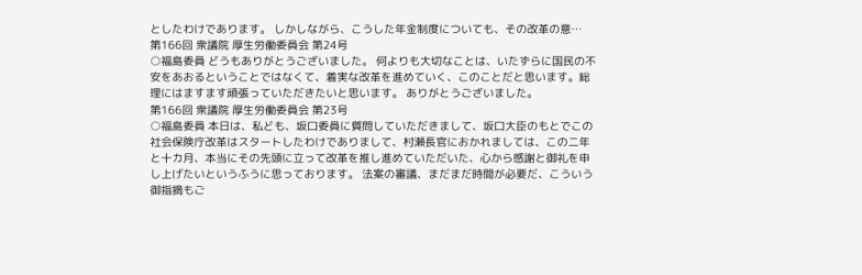としたわけであります。 しかしながら、こうした年金制度についても、その改革の意…
第166回 衆議院 厚生労働委員会 第24号
○福島委員 どうもありがとうございました。 何よりも大切なことは、いたずらに国民の不安をあおるということではなくて、着実な改革を進めていく、このことだと思います。総理にはますます頑張っていただきたいと思います。 ありがとうございました。
第166回 衆議院 厚生労働委員会 第23号
○福島委員 本日は、私ども、坂口委員に質問していただきまして、坂口大臣のもとでこの社会保険庁改革はスタートしたわけでありまして、村瀬長官におかれましては、この二年と十カ月、本当にその先頭に立って改革を推し進めていただいた、心から感謝と御礼を申し上げたいというふうに思っております。 法案の審議、まだまだ時間が必要だ、こういう御指摘もご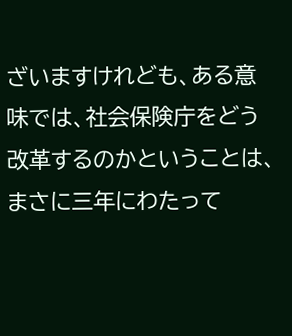ざいますけれども、ある意味では、社会保険庁をどう改革するのかということは、まさに三年にわたって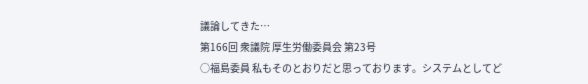議論してきた…
第166回 衆議院 厚生労働委員会 第23号
○福島委員 私もそのとおりだと思っております。システムとしてど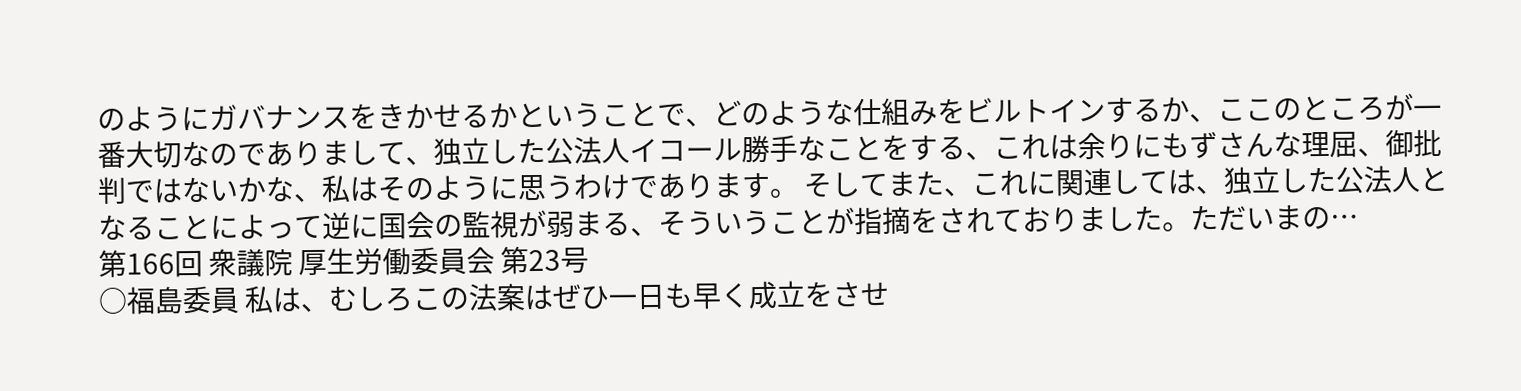のようにガバナンスをきかせるかということで、どのような仕組みをビルトインするか、ここのところが一番大切なのでありまして、独立した公法人イコール勝手なことをする、これは余りにもずさんな理屈、御批判ではないかな、私はそのように思うわけであります。 そしてまた、これに関連しては、独立した公法人となることによって逆に国会の監視が弱まる、そういうことが指摘をされておりました。ただいまの…
第166回 衆議院 厚生労働委員会 第23号
○福島委員 私は、むしろこの法案はぜひ一日も早く成立をさせ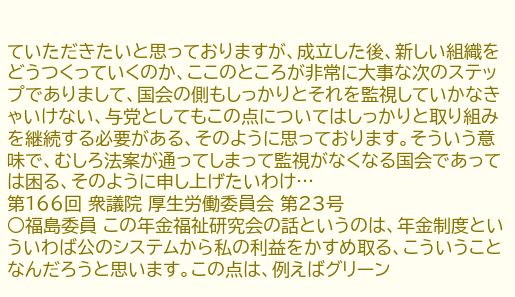ていただきたいと思っておりますが、成立した後、新しい組織をどうつくっていくのか、ここのところが非常に大事な次のステップでありまして、国会の側もしっかりとそれを監視していかなきゃいけない、与党としてもこの点についてはしっかりと取り組みを継続する必要がある、そのように思っております。そういう意味で、むしろ法案が通ってしまって監視がなくなる国会であっては困る、そのように申し上げたいわけ…
第166回 衆議院 厚生労働委員会 第23号
○福島委員 この年金福祉研究会の話というのは、年金制度といういわば公のシステムから私の利益をかすめ取る、こういうことなんだろうと思います。この点は、例えばグリーン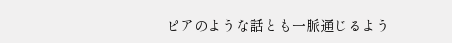ピアのような話とも一脈通じるよう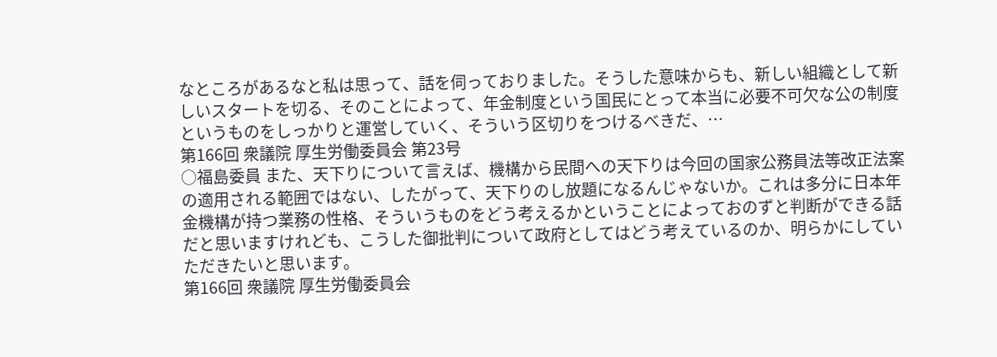なところがあるなと私は思って、話を伺っておりました。そうした意味からも、新しい組織として新しいスタートを切る、そのことによって、年金制度という国民にとって本当に必要不可欠な公の制度というものをしっかりと運営していく、そういう区切りをつけるべきだ、…
第166回 衆議院 厚生労働委員会 第23号
○福島委員 また、天下りについて言えば、機構から民間への天下りは今回の国家公務員法等改正法案の適用される範囲ではない、したがって、天下りのし放題になるんじゃないか。これは多分に日本年金機構が持つ業務の性格、そういうものをどう考えるかということによっておのずと判断ができる話だと思いますけれども、こうした御批判について政府としてはどう考えているのか、明らかにしていただきたいと思います。
第166回 衆議院 厚生労働委員会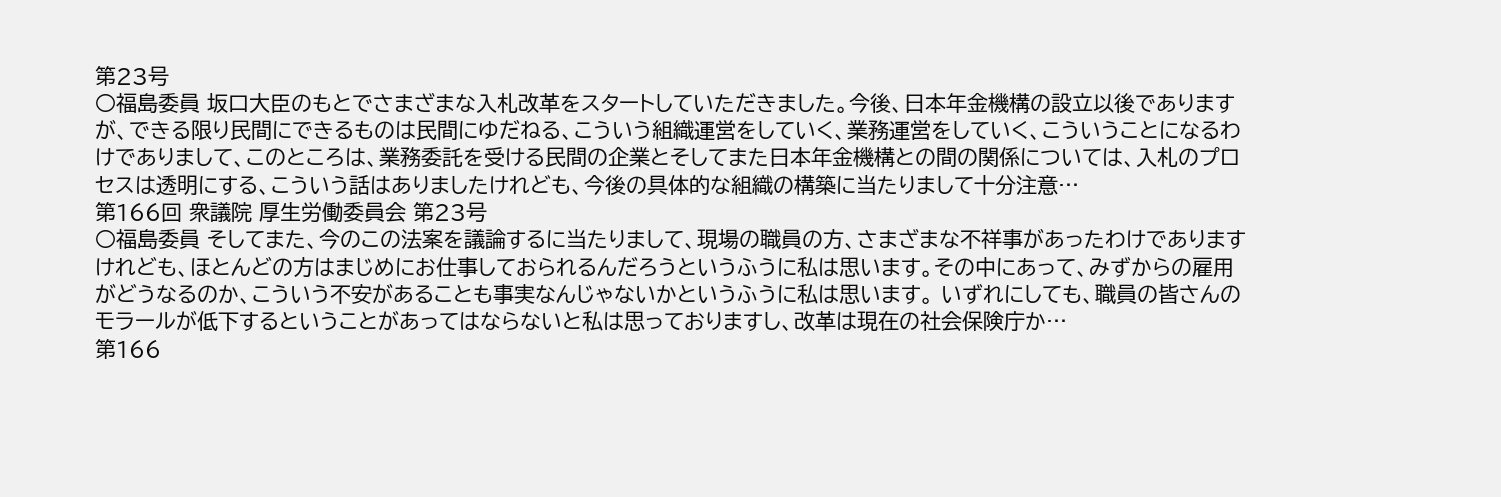第23号
○福島委員 坂口大臣のもとでさまざまな入札改革をスタートしていただきました。今後、日本年金機構の設立以後でありますが、できる限り民間にできるものは民間にゆだねる、こういう組織運営をしていく、業務運営をしていく、こういうことになるわけでありまして、このところは、業務委託を受ける民間の企業とそしてまた日本年金機構との間の関係については、入札のプロセスは透明にする、こういう話はありましたけれども、今後の具体的な組織の構築に当たりまして十分注意…
第166回 衆議院 厚生労働委員会 第23号
○福島委員 そしてまた、今のこの法案を議論するに当たりまして、現場の職員の方、さまざまな不祥事があったわけでありますけれども、ほとんどの方はまじめにお仕事しておられるんだろうというふうに私は思います。その中にあって、みずからの雇用がどうなるのか、こういう不安があることも事実なんじゃないかというふうに私は思います。 いずれにしても、職員の皆さんのモラールが低下するということがあってはならないと私は思っておりますし、改革は現在の社会保険庁か…
第166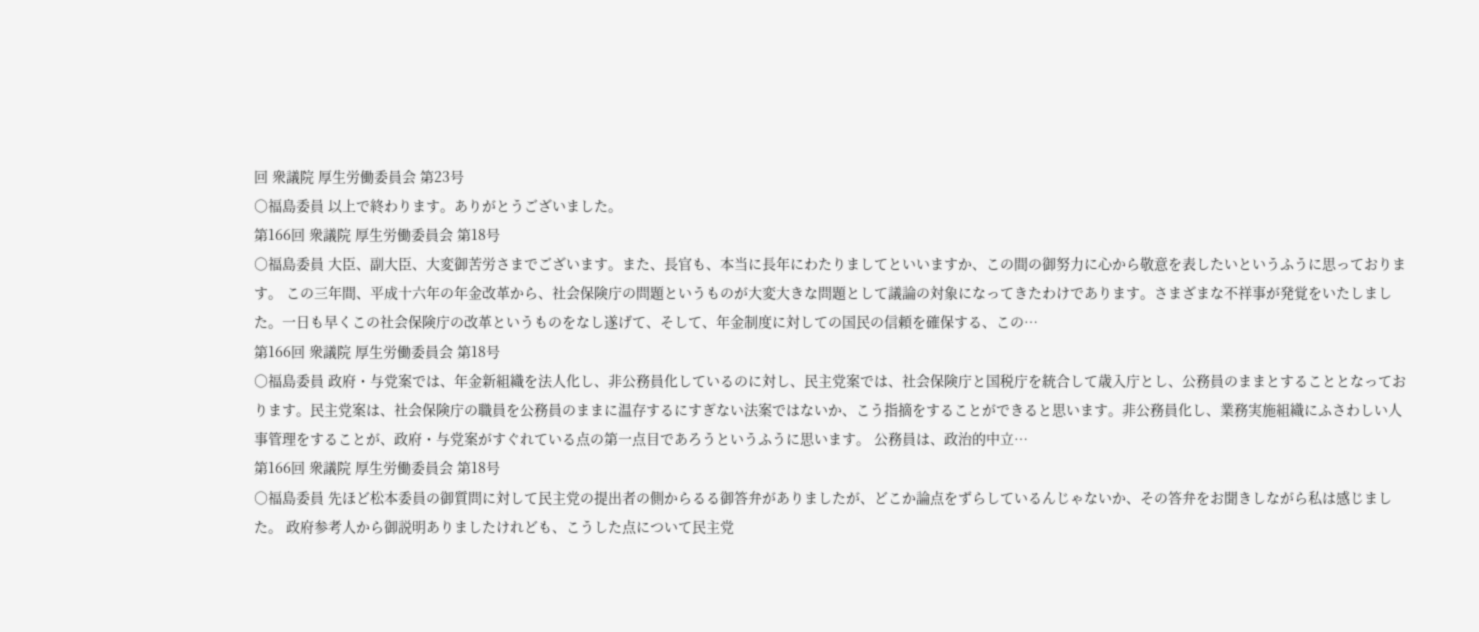回 衆議院 厚生労働委員会 第23号
○福島委員 以上で終わります。ありがとうございました。
第166回 衆議院 厚生労働委員会 第18号
○福島委員 大臣、副大臣、大変御苦労さまでございます。また、長官も、本当に長年にわたりましてといいますか、この間の御努力に心から敬意を表したいというふうに思っております。 この三年間、平成十六年の年金改革から、社会保険庁の問題というものが大変大きな問題として議論の対象になってきたわけであります。さまざまな不祥事が発覚をいたしました。一日も早くこの社会保険庁の改革というものをなし遂げて、そして、年金制度に対しての国民の信頼を確保する、この…
第166回 衆議院 厚生労働委員会 第18号
○福島委員 政府・与党案では、年金新組織を法人化し、非公務員化しているのに対し、民主党案では、社会保険庁と国税庁を統合して歳入庁とし、公務員のままとすることとなっております。民主党案は、社会保険庁の職員を公務員のままに温存するにすぎない法案ではないか、こう指摘をすることができると思います。非公務員化し、業務実施組織にふさわしい人事管理をすることが、政府・与党案がすぐれている点の第一点目であろうというふうに思います。 公務員は、政治的中立…
第166回 衆議院 厚生労働委員会 第18号
○福島委員 先ほど松本委員の御質問に対して民主党の提出者の側からるる御答弁がありましたが、どこか論点をずらしているんじゃないか、その答弁をお聞きしながら私は感じました。 政府参考人から御説明ありましたけれども、こうした点について民主党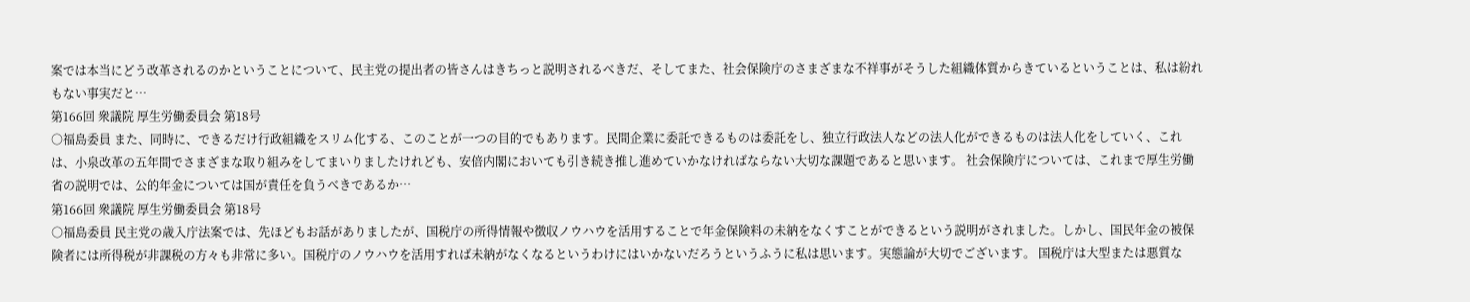案では本当にどう改革されるのかということについて、民主党の提出者の皆さんはきちっと説明されるべきだ、そしてまた、社会保険庁のさまざまな不祥事がそうした組織体質からきているということは、私は紛れもない事実だと…
第166回 衆議院 厚生労働委員会 第18号
○福島委員 また、同時に、できるだけ行政組織をスリム化する、このことが一つの目的でもあります。民間企業に委託できるものは委託をし、独立行政法人などの法人化ができるものは法人化をしていく、これは、小泉改革の五年間でさまざまな取り組みをしてまいりましたけれども、安倍内閣においても引き続き推し進めていかなければならない大切な課題であると思います。 社会保険庁については、これまで厚生労働省の説明では、公的年金については国が責任を負うべきであるか…
第166回 衆議院 厚生労働委員会 第18号
○福島委員 民主党の歳入庁法案では、先ほどもお話がありましたが、国税庁の所得情報や徴収ノウハウを活用することで年金保険料の未納をなくすことができるという説明がされました。しかし、国民年金の被保険者には所得税が非課税の方々も非常に多い。国税庁のノウハウを活用すれば未納がなくなるというわけにはいかないだろうというふうに私は思います。実態論が大切でございます。 国税庁は大型または悪質な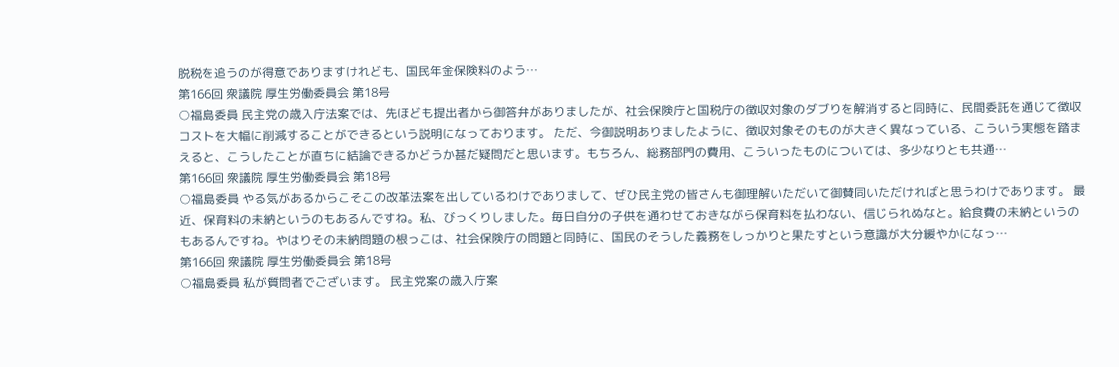脱税を追うのが得意でありますけれども、国民年金保険料のよう…
第166回 衆議院 厚生労働委員会 第18号
○福島委員 民主党の歳入庁法案では、先ほども提出者から御答弁がありましたが、社会保険庁と国税庁の徴収対象のダブりを解消すると同時に、民間委託を通じて徴収コストを大幅に削減することができるという説明になっております。 ただ、今御説明ありましたように、徴収対象そのものが大きく異なっている、こういう実態を踏まえると、こうしたことが直ちに結論できるかどうか甚だ疑問だと思います。もちろん、総務部門の費用、こういったものについては、多少なりとも共通…
第166回 衆議院 厚生労働委員会 第18号
○福島委員 やる気があるからこそこの改革法案を出しているわけでありまして、ぜひ民主党の皆さんも御理解いただいて御賛同いただければと思うわけであります。 最近、保育料の未納というのもあるんですね。私、びっくりしました。毎日自分の子供を通わせておきながら保育料を払わない、信じられぬなと。給食費の未納というのもあるんですね。やはりその未納問題の根っこは、社会保険庁の問題と同時に、国民のそうした義務をしっかりと果たすという意識が大分緩やかになっ…
第166回 衆議院 厚生労働委員会 第18号
○福島委員 私が質問者でございます。 民主党案の歳入庁案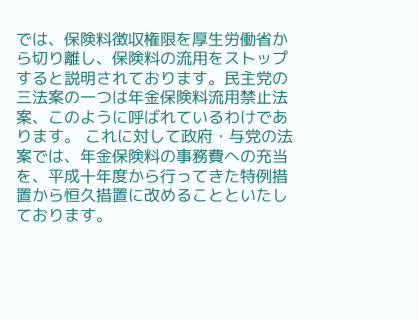では、保険料徴収権限を厚生労働省から切り離し、保険料の流用をストップすると説明されております。民主党の三法案の一つは年金保険料流用禁止法案、このように呼ばれているわけであります。 これに対して政府・与党の法案では、年金保険料の事務費への充当を、平成十年度から行ってきた特例措置から恒久措置に改めることといたしております。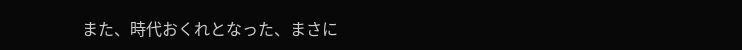また、時代おくれとなった、まさに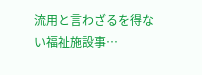流用と言わざるを得ない福祉施設事…